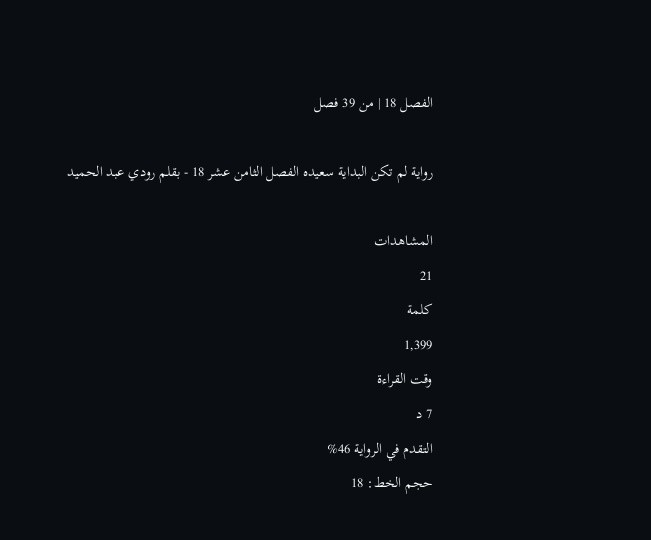الفصل 18 | من 39 فصل

رواية لم تكن البداية سعيده الفصل الثامن عشر 18 - بقلم رودي عبد الحميد

المشاهدات
21
كلمة
1,399
وقت القراءة
7 د
التقدم في الرواية 46%
حجم الخط: 18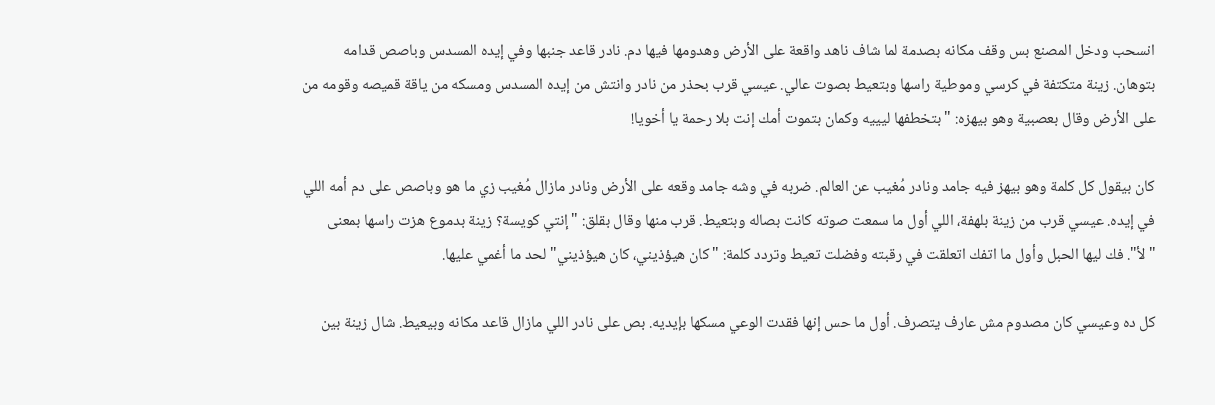انسحب ودخل المصنع بس وقف مكانه بصدمة لما شاف ناهد واقعة على الأرض وهدومها فيها دم. نادر قاعد جنبها وفي إيده المسدس وباصص قدامه بتوهان. زينة متكتفة في كرسي وموطية راسها وبتعيط بصوت عالي. عيسي قرب بحذر من نادر وانتش من إيده المسدس ومسكه من ياقة قميصه وقومه من على الأرض وقال بعصبية وهو بيهزه: "بتخطفها ليييه وكمان بتموت أمك إنت بلا رحمة يا أخويا!

كان بيقول كل كلمة وهو بيهز فيه جامد ونادر مُغيب عن العالم. ضربه في وشه جامد وقعه على الأرض ونادر مازال مُغيب زي ما هو وباصص على دم أمه اللي في إيده. عيسي قرب من زينة بلهفة، اللي أول ما سمعت صوته كانت بصاله وبتعيط. قرب منها وقال بقلق: "إنتي كويسة؟ زينة بدموع هزت راسها بمعنى "لأ". فك ليها الحبل وأول ما اتفك اتعلقت في رقبته وفضلت تعيط وتردد كلمة: "كان هيؤذيني، كان هيؤذيني" لحد ما أغمي عليها.

كل ده وعيسي كان مصدوم مش عارف يتصرف. أول ما حس إنها فقدت الوعي مسكها بإيديه. بص على نادر اللي مازال قاعد مكانه وبيعيط. شال زينة بين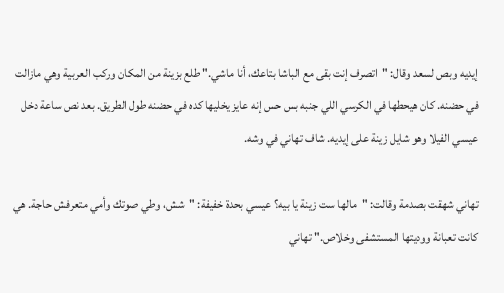إيديه وبص لسعد وقال: "اتصرف إنت بقى مع الباشا بتاعك، أنا ماشي." طلع بزينة من المكان وركب العربية وهي مازالت في حضنه. كان هيحطها في الكرسي اللي جنبه بس حس إنه عايز يخليها كده في حضنه طول الطريق. بعد نص ساعة دخل عيسي الفيلا وهو شايل زينة على إيديه. شاف تهاني في وشه.

تهاني شهقت بصدمة وقالت: "مالها ست زينة يا بيه؟ عيسي بحدة خفيفة: "شش، وطي صوتك وأمي متعرفش حاجة. هي كانت تعبانة ووديتها المستشفى وخلاص." تهاني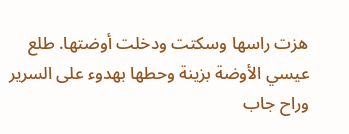هزت راسها وسكتت ودخلت أوضتها. طلع عيسي الأوضة بزينة وحطها بهدوء على السرير وراح جاب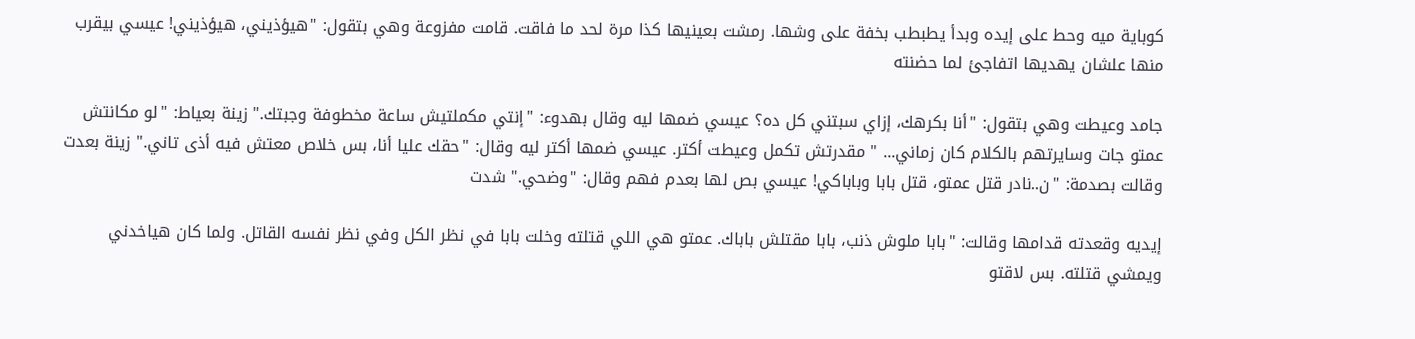كوباية ميه وحط على إيده وبدأ يطبطب بخفة على وشها. رمشت بعينيها كذا مرة لحد ما فاقت. قامت مفزوعة وهي بتقول: "هيؤذيني، هيؤذيني! عيسي بيقرب منها علشان يهديها اتفاجئ لما حضنته

جامد وعيطت وهي بتقول: "أنا بكرهك، إزاي سبتني كل ده؟ عيسي ضمها ليه وقال بهدوء: "إنتي مكملتيش ساعة مخطوفة وجبتك." زينة بعياط: "لو مكانتش عمتو جات وسايرتهم بالكلام كان زماني... " مقدرتش تكمل وعيطت أكتر. عيسي ضمها أكتر ليه وقال: "حقك عليا أنا، بس خلاص معتش فيه أذى تاني." زينة بعدت وقالت بصدمة: "ن..نادر قتل عمتو، قتل بابا وباباكي! عيسي بص لها بعدم فهم وقال: "وضحي." شدت

إيديه وقعدته قدامها وقالت: "بابا ملوش ذنب، بابا مقتلش باباك. عمتو هي اللي قتلته وخلت بابا في نظر الكل وفي نظر نفسه القاتل. ولما كان هياخدني ويمشي قتلته. بس لاقتو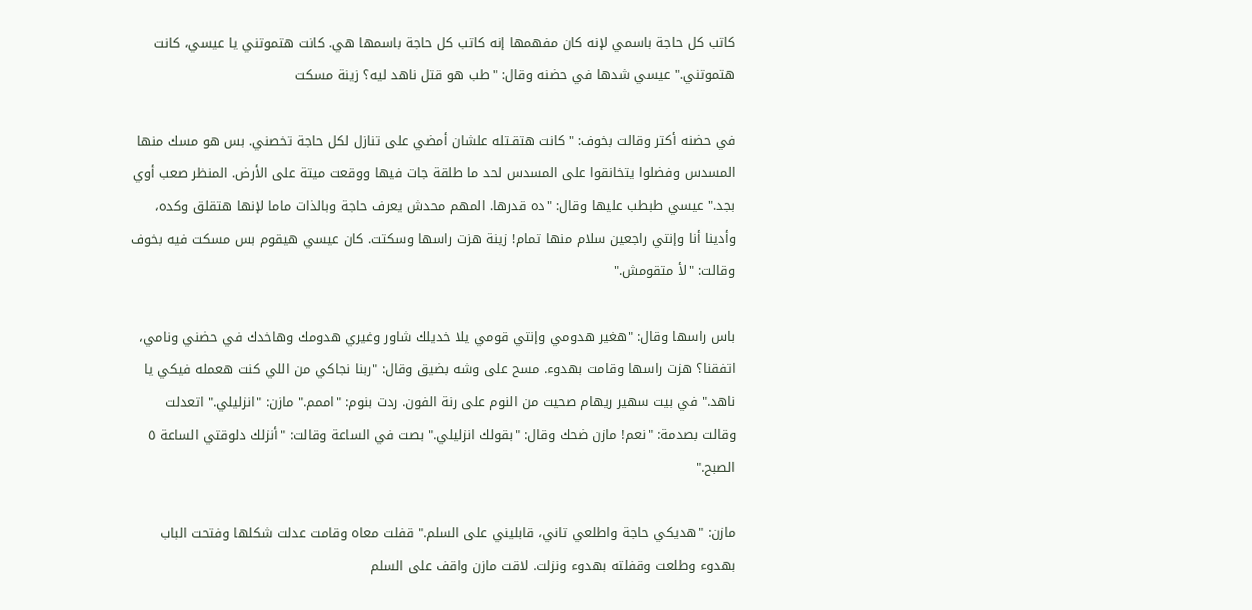كاتب كل حاجة باسمي لإنه كان مفهمها إنه كاتب كل حاجة باسمها هي. كانت هتموتني يا عيسي، كانت هتموتني." عيسي شدها في حضنه وقال: "طب هو قتل ناهد ليه؟ زينة مسكت

في حضنه أكتر وقالت بخوف: "كانت هتقـتله علشان أمضي على تنازل لكل حاجة تخصني. بس هو مسك منها المسدس وفضلوا يتخانقوا على المسدس لحد ما طلقة جات فيها ووقعت ميتة على الأرض. المنظر صعب أوي بجد." عيسي طبطب عليها وقال: "ده قدرها. المهم محدش يعرف حاجة وبالذات ماما لإنها هتقلق وكده، وأدينا أنا وإنتي راجعين سلام منها تمام! زينة هزت راسها وسكتت. كان عيسي هيقوم بس مسكت فيه بخوف وقالت: "لأ متقومش."

باس راسها وقال: "هغير هدومي وإنتي قومي يلا خديلك شاور وغيري هدومك وهاخدك في حضني ونامي، اتفقنا؟ هزت راسها وقامت بهدوء. مسح على وشه بضيق وقال: "ربنا نجاكي من اللي كنت هعمله فيكي يا ناهد." في بيت سهير ريهام صحيت من النوم على رنة الفون. ردت بنوم: "اممم." مازن: "انزليلي." اتعدلت وقالت بصدمة: "نعم! مازن ضحك وقال: "بقولك انزليلي." بصت في الساعة وقالت: "أنزلك دلوقتي الساعة ٥ الصبح."

مازن: "هديكي حاجة واطلعي تاني، قابليني على السلم." قفلت معاه وقامت عدلت شكلها وفتحت الباب بهدوء وطلعت وقفلته بهدوء ونزلت. لاقت مازن واقف على السلم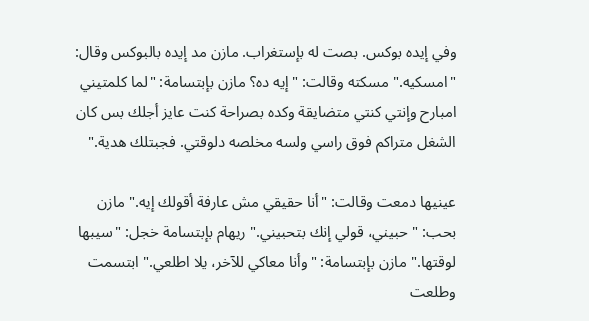وفي إيده بوكس. بصت له بإستغراب. مازن مد إيده بالبوكس وقال: "امسكيه." مسكته وقالت: "إيه ده؟ مازن بإبتسامة: "لما كلمتيني امبارح وإنتي كنتي متضايقة وكده بصراحة كنت عايز أجلك بس كان الشغل متراكم فوق راسي ولسه مخلصه دلوقتي. فجبتلك هدية."

عينيها دمعت وقالت: "أنا حقيقي مش عارفة أقولك إيه." مازن بحب: "حبيني، قولي إنك بتحبيني." ريهام بإبتسامة خجل: "سيبها لوقتها." مازن بإبتسامة: "وأنا معاكي للآخر، يلا اطلعي." ابتسمت وطلعت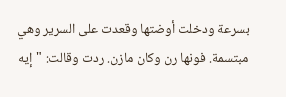بسرعة ودخلت أوضتها وقعدت على السرير وهي مبتسمة. فونها رن وكان مازن. ردت وقالت: "إيه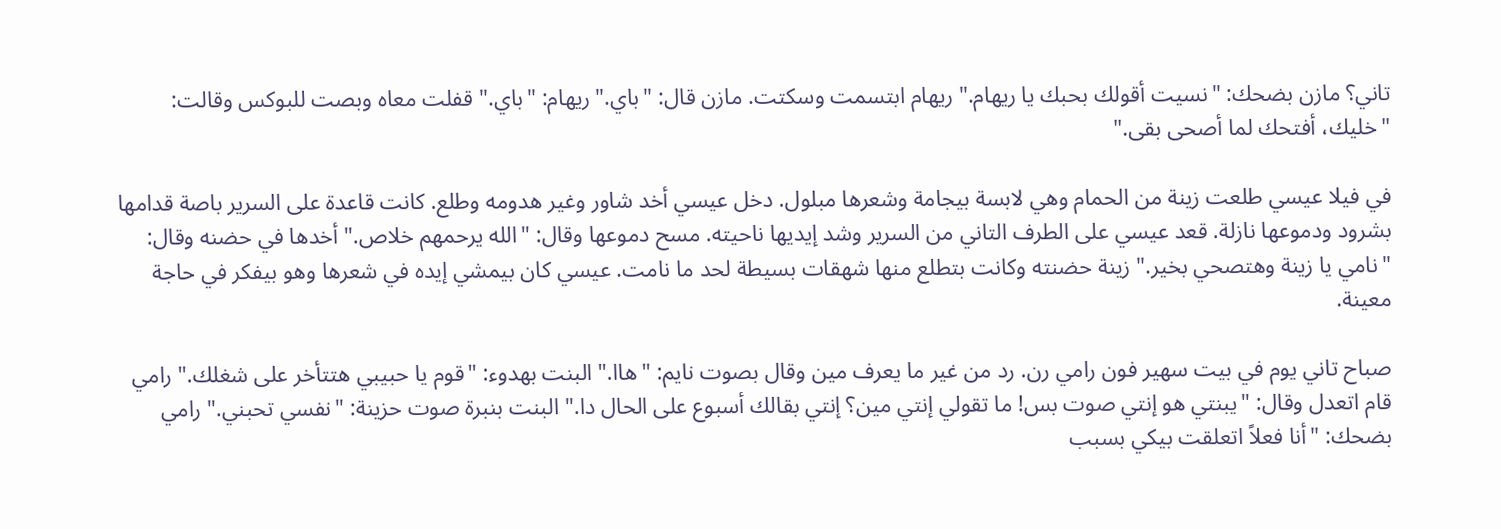تاني؟ مازن بضحك: "نسيت أقولك بحبك يا ريهام." ريهام ابتسمت وسكتت. مازن قال: "باي." ريهام: "باي." قفلت معاه وبصت للبوكس وقالت: "خليك، أفتحك لما أصحى بقى."

في فيلا عيسي طلعت زينة من الحمام وهي لابسة بيجامة وشعرها مبلول. دخل عيسي أخد شاور وغير هدومه وطلع. كانت قاعدة على السرير باصة قدامها بشرود ودموعها نازلة. قعد عيسي على الطرف التاني من السرير وشد إيديها ناحيته. مسح دموعها وقال: "الله يرحمهم خلاص." أخدها في حضنه وقال: "نامي يا زينة وهتصحي بخير." زينة حضنته وكانت بتطلع منها شهقات بسيطة لحد ما نامت. عيسي كان بيمشي إيده في شعرها وهو بيفكر في حاجة معينة.

صباح تاني يوم في بيت سهير فون رامي رن. رد من غير ما يعرف مين وقال بصوت نايم: "هاا." البنت بهدوء: "قوم يا حبيبي هتتأخر على شغلك." رامي قام اتعدل وقال: "يبنتي هو إنتي صوت بس! ما تقولي إنتي مين؟ إنتي بقالك أسبوع على الحال دا." البنت بنبرة صوت حزينة: "نفسي تحبني." رامي بضحك: "أنا فعلاً اتعلقت بيكي بسبب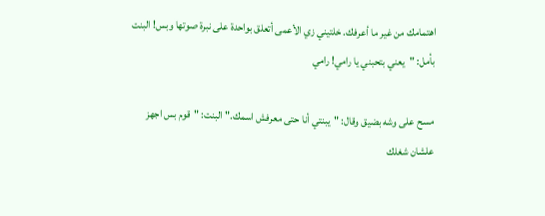اهتمامك من غير ما أعرفك. خلتيني زي الأعمى أتعلق بواحدة على نبرة صوتها وبس! البنت بأمل: "يعني بتحبني يا رامي! رامي

مسح على وشه بضيق وقال: "يبنتي أنا حتى معرفش اسمك." البنت: "قوم بس اجهز علشان شغلك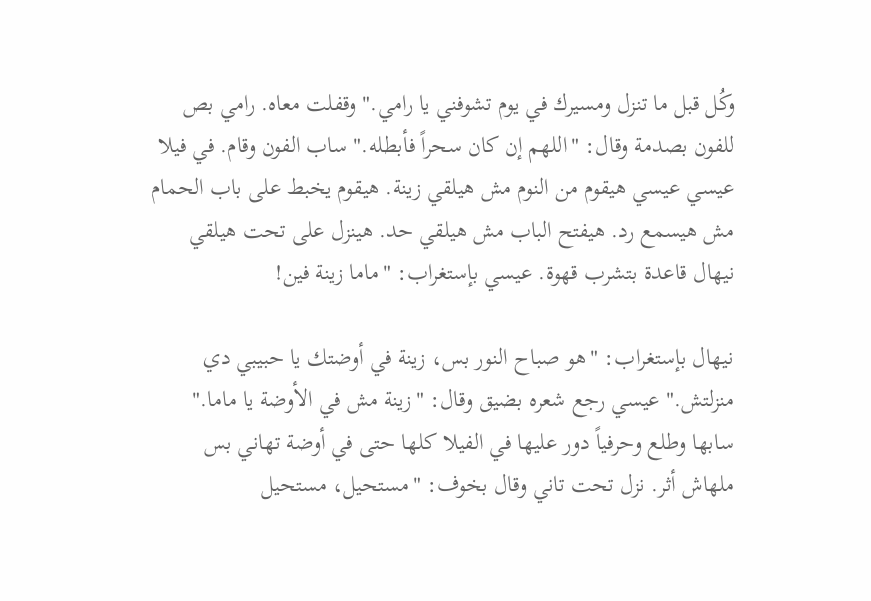وكُل قبل ما تنزل ومسيرك في يوم تشوفني يا رامي." وقفلت معاه. رامي بص للفون بصدمة وقال: "اللهم إن كان سحراً فأبطله." ساب الفون وقام. في فيلا عيسي عيسي هيقوم من النوم مش هيلقي زينة. هيقوم يخبط على باب الحمام مش هيسمع رد. هيفتح الباب مش هيلقي حد. هينزل على تحت هيلقي نيهال قاعدة بتشرب قهوة. عيسي بإستغراب: "ماما زينة فين!

نيهال بإستغراب: "هو صباح النور بس، زينة في أوضتك يا حبيبي دي منزلتش." عيسي رجع شعره بضيق وقال: "زينة مش في الأوضة يا ماما." سابها وطلع وحرفياً دور عليها في الفيلا كلها حتى في أوضة تهاني بس ملهاش أثر. نزل تحت تاني وقال بخوف: "مستحيل، مستحيل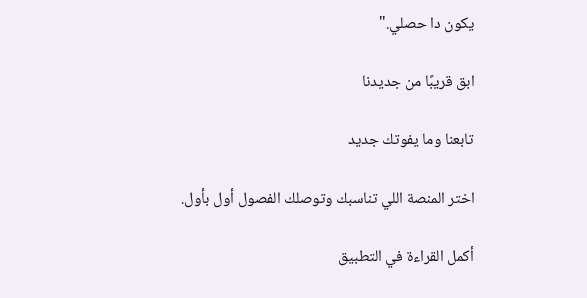يكون دا حصلي."

ابق قريبًا من جديدنا

تابعنا وما يفوتك جديد

اختر المنصة اللي تناسبك وتوصلك الفصول أول بأول.

أكمل القراءة في التطبيق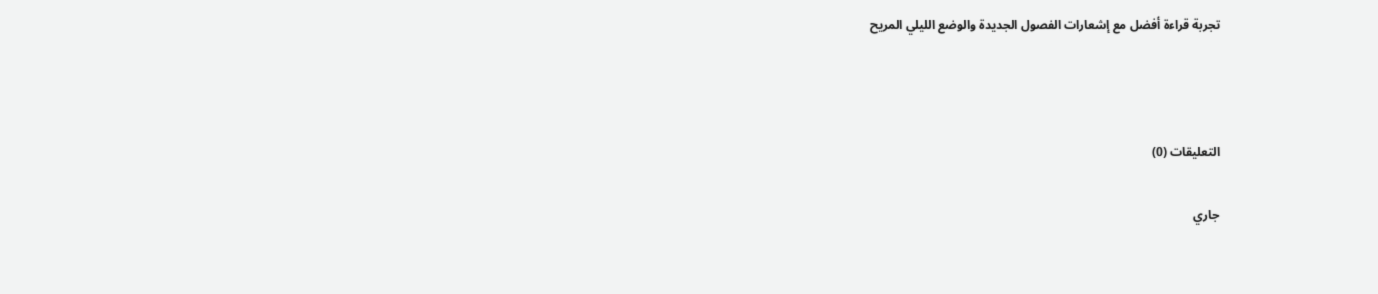تجربة قراءة أفضل مع إشعارات الفصول الجديدة والوضع الليلي المريح



التعليقات (0)

جاري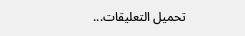تحميل التعليقات...